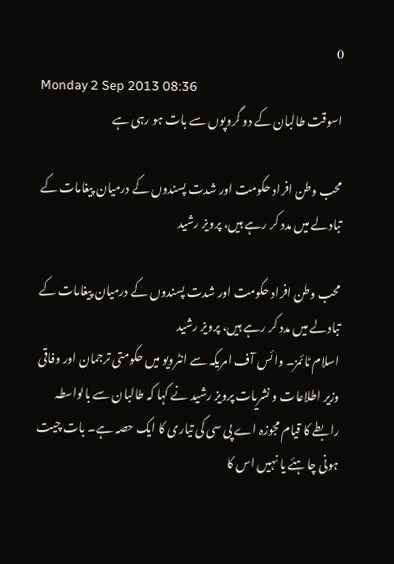0
Monday 2 Sep 2013 08:36
اسوقت طالبان کے دو گروپوں سے بات ہو رہی ہے

محب وطن افراد حکومت اور شدت پسندوں کے درمیان پیغامات کے تبادلے میں مدد کر رہے ہیں، پرویز رشید

محب وطن افراد حکومت اور شدت پسندوں کے درمیان پیغامات کے تبادلے میں مدد کر رہے ہیں، پرویز رشید
اسلام ٹائمز۔ وائس آف امریکہ سے انٹرویو میں حکومتی ترجمان اور وفاقی وزیر اطلاعات و نشریات پرویز رشید نے کہا کہ طالبان سے بالواسطہ رابطے کا قیام مجوزہ اے پی سی کی تیاری کا ایک حصہ ہے۔ بات چیت ہونی چاہئے یا نہیں اس کا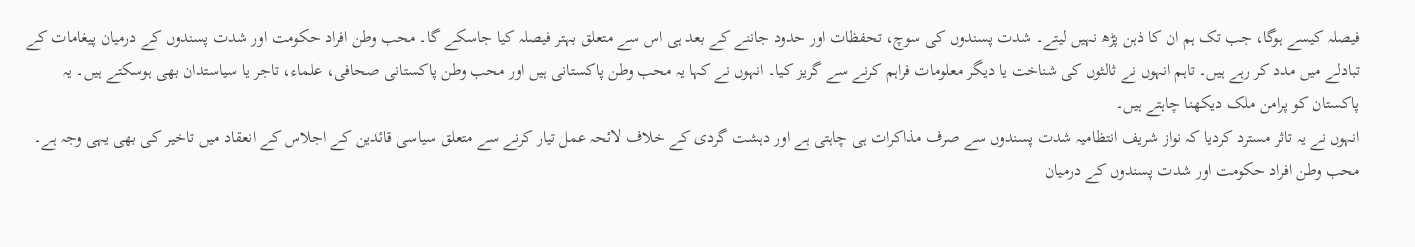فیصلہ کیسے ہوگا، جب تک ہم ان کا ذہن پڑھ نہیں لیتے۔ شدت پسندوں کی سوچ، تحفظات اور حدود جاننے کے بعد ہی اس سے متعلق بہتر فیصلہ کیا جاسکے گا۔ محب وطن افراد حکومت اور شدت پسندوں کے درمیان پیغامات کے تبادلے میں مدد کر رہے ہیں۔ تاہم انہوں نے ثالثوں کی شناخت یا دیگر معلومات فراہم کرنے سے گریز کیا۔ انہوں نے کہا یہ محب وطن پاکستانی ہیں اور محب وطن پاکستانی صحافی، علماء، تاجر یا سیاستدان بھی ہوسکتے ہیں۔ یہ پاکستان کو پرامن ملک دیکھنا چاہتے ہیں۔
انہوں نے یہ تاثر مسترد کردیا کہ نواز شریف انتظامیہ شدت پسندوں سے صرف مذاکرات ہی چاہتی ہے اور دہشت گردی کے خلاف لائحہ عمل تیار کرنے سے متعلق سیاسی قائدین کے اجلاس کے انعقاد میں تاخیر کی بھی یہی وجہ ہے۔ محب وطن افراد حکومت اور شدت پسندوں کے درمیان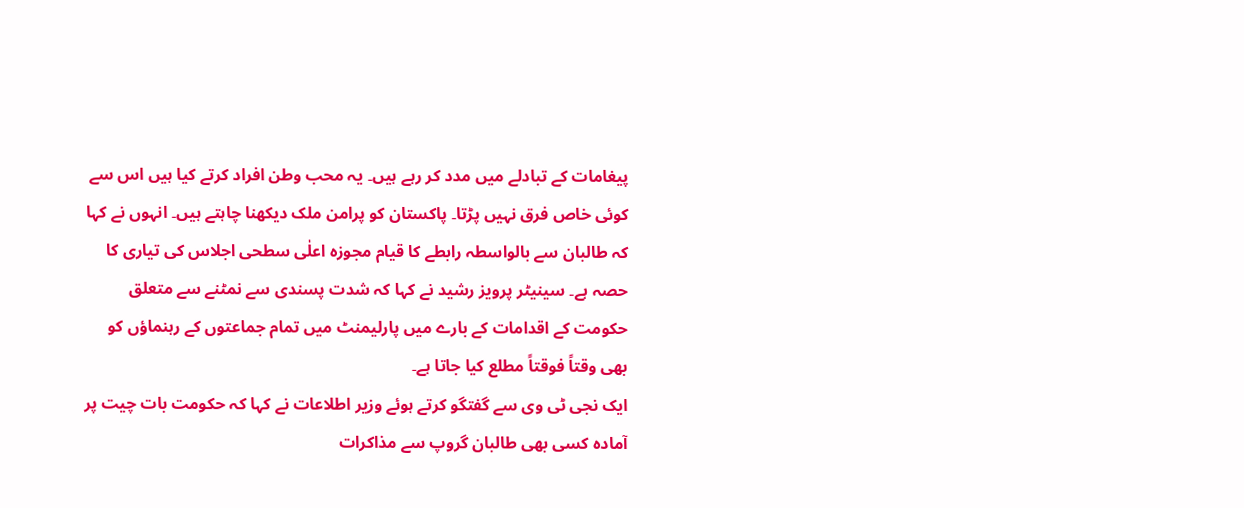پیغامات کے تبادلے میں مدد کر رہے ہیں۔ یہ محب وطن افراد کرتے کیا ہیں اس سے کوئی خاص فرق نہیں پڑتا۔ پاکستان کو پرامن ملک دیکھنا چاہتے ہیں۔ انہوں نے کہا کہ طالبان سے بالواسطہ رابطے کا قیام مجوزہ اعلٰی سطحی اجلاس کی تیاری کا حصہ ہے۔ سینیٹر پرویز رشید نے کہا کہ شدت پسندی سے نمٹنے سے متعلق حکومت کے اقدامات کے بارے میں پارلیمنٹ میں تمام جماعتوں کے رہنماؤں کو بھی وقتاً فوقتاً مطلع کیا جاتا ہے۔
ایک نجی ٹی وی سے گفتگو کرتے ہوئے وزیر اطلاعات نے کہا کہ حکومت بات چیت پر آمادہ کسی بھی طالبان گروپ سے مذاکرات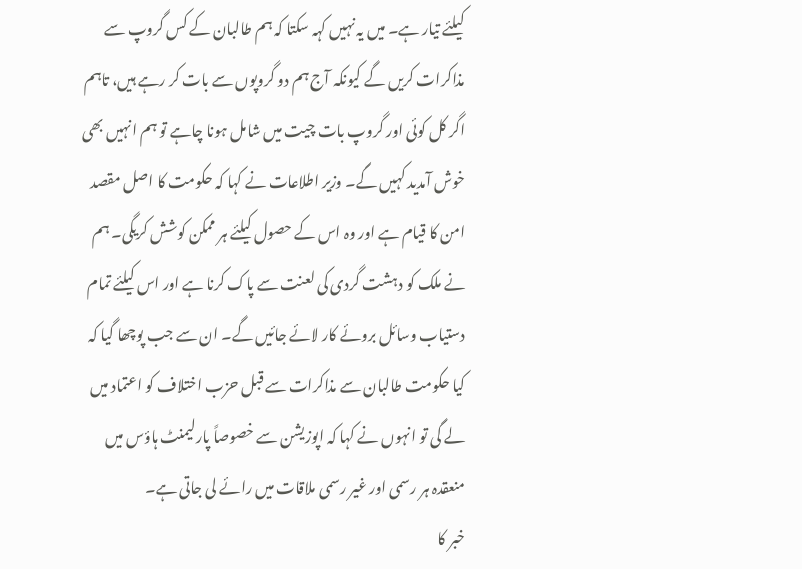کیلئے تیار ہے۔ میں یہ نہیں کہہ سکتا کہ ہم طالبان کے کس گروپ سے مذاکرات کریں گے کیونکہ آج ہم دو گروپوں سے بات کر رہے ہیں، تاہم اگر کل کوئی اور گروپ بات چیت میں شامل ہونا چاہے تو ہم انہیں بھی خوش آمدید کہیں گے۔ وزیر اطلاعات نے کہا کہ حکومت کا اصل مقصد امن کا قیام ہے اور وہ اس کے حصول کیلئے ہر ممکن کوشش کریگی۔ ہم نے ملک کو دہشت گردی کی لعنت سے پاک کرنا ہے اور اس کیلئے تمام دستیاب وسائل بروئے کار لائے جائیں گے۔ ان سے جب پوچھا گیا کہ کیا حکومت طالبان سے مذاکرات سے قبل حزب اختلاف کو اعتماد میں لے گی تو انہوں نے کہا کہ اپوزیشن سے خصوصاً پارلیمنٹ ہاؤس میں منعقدہ ہر رسمی اور غیر رسمی ملاقات میں رائے لی جاتی ہے۔
خبر کا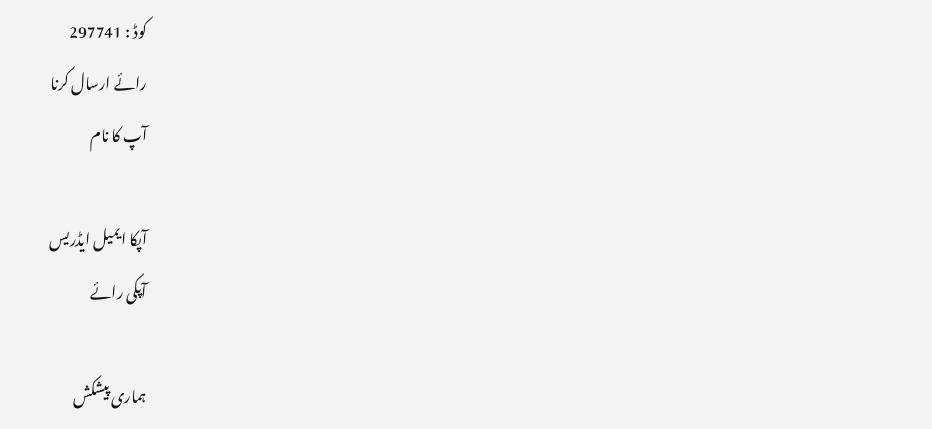کوڈ : 297741
رائے ارسال کرنا
آپ کا نام

آپکا ایمیل ایڈریس
آپکی رائے

ہماری پیشکش